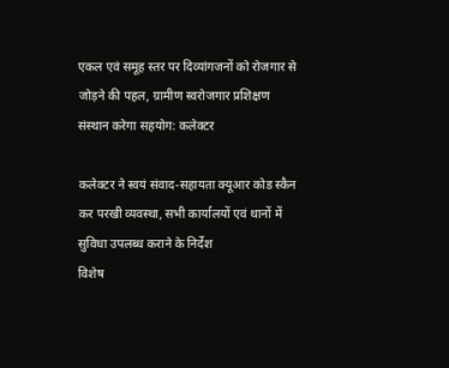एकल एवं समूह स्तर पर दिव्यांगजनों को रोजगार से जोड़ने की पहल, ग्रामीण स्वरोजगार प्रशिक्षण संस्थान करेगा सहयोग: कलेक्टर

कलेक्टर ने स्वयं संवाद-सहायता क्यूआर कोड स्कैन कर परखी व्यवस्था, सभी कार्यालयों एवं थानों में सुविधा उपलब्ध कराने के निर्देश
विशेष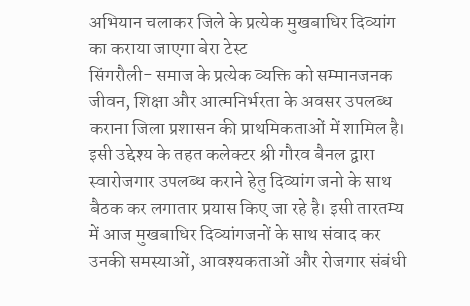अभियान चलाकर जिले के प्रत्येक मुखबाधिर दिव्यांग का कराया जाएगा बेरा टेस्ट
सिंगरौली- समाज के प्रत्येक व्यक्ति को सम्मानजनक जीवन, शिक्षा और आत्मनिर्भरता के अवसर उपलब्ध कराना जिला प्रशासन की प्राथमिकताओं में शामिल है। इसी उद्देश्य के तहत कलेक्टर श्री गौरव बैनल द्वारा स्वारोजगार उपलब्ध कराने हेतु दिव्यांग जनो के साथ बैठक कर लगातार प्रयास किए जा रहे है। इसी तारतम्य में आज मुखबाधिर दिव्यांगजनों के साथ संवाद कर उनकी समस्याओं, आवश्यकताओं और रोजगार संबंधी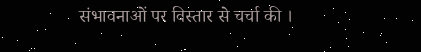संभावनाओं पर विस्तार से चर्चा की ।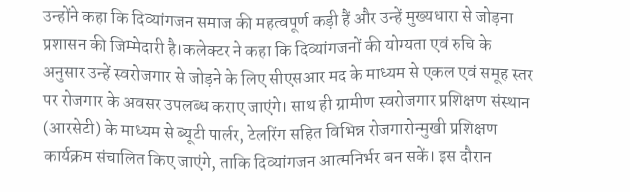उन्होंने कहा कि दिव्यांगजन समाज की महत्वपूर्ण कड़ी हैं और उन्हें मुख्यधारा से जोड़ना प्रशासन की जिम्मेदारी है।कलेक्टर ने कहा कि दिव्यांगजनों की योग्यता एवं रुचि के अनुसार उन्हें स्वरोजगार से जोड़ने के लिए सीएसआर मद के माध्यम से एकल एवं समूह स्तर पर रोजगार के अवसर उपलब्ध कराए जाएंगे। साथ ही ग्रामीण स्वरोजगार प्रशिक्षण संस्थान (आरसेटी) के माध्यम से ब्यूटी पार्लर, टेलरिंग सहित विभिन्न रोजगारोन्मुखी प्रशिक्षण कार्यक्रम संचालित किए जाएंगे, ताकि दिव्यांगजन आत्मनिर्भर बन सकें। इस दौरान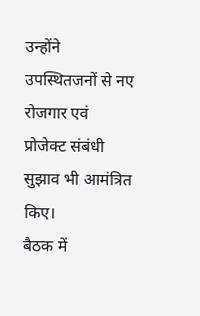उन्होंने उपस्थितजनों से नए रोजगार एवं प्रोजेक्ट संबंधी सुझाव भी आमंत्रित किए।
बैठक में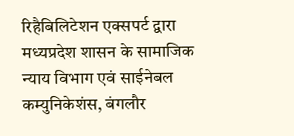रिहैबिलिटेशन एक्सपर्ट द्वारा मध्यप्रदेश शासन के सामाजिक न्याय विभाग एवं साईनेबल कम्युनिकेशंस, बंगलौर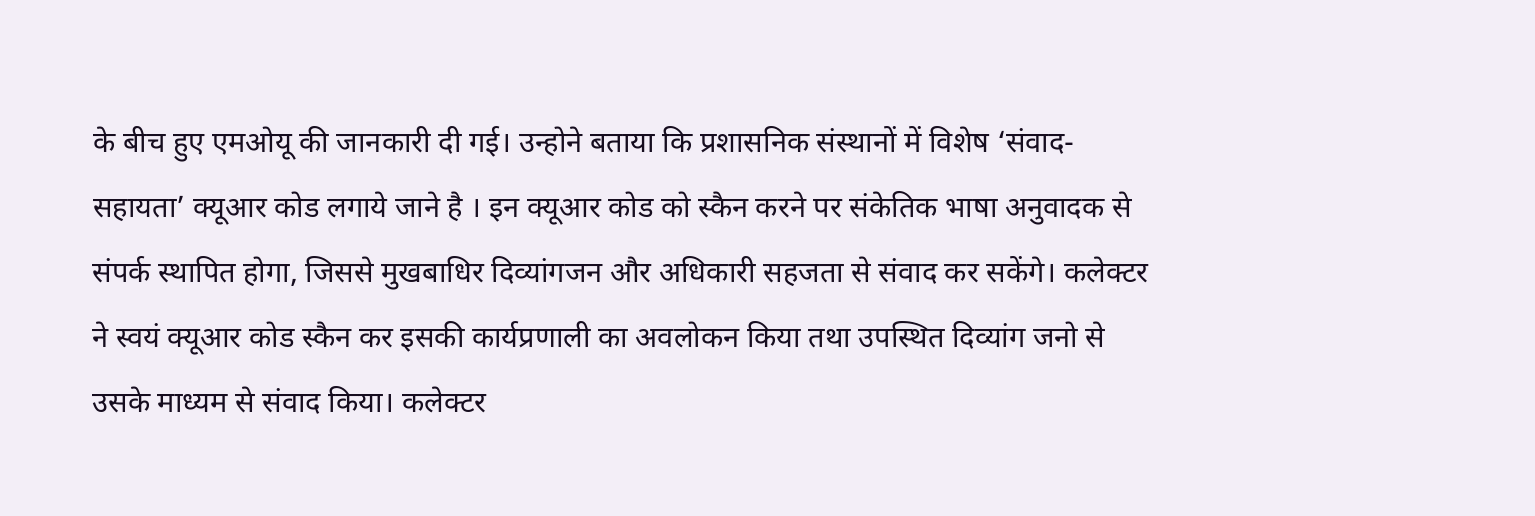के बीच हुए एमओयू की जानकारी दी गई। उन्होने बताया कि प्रशासनिक संस्थानों में विशेष ‘संवाद-सहायता’ क्यूआर कोड लगाये जाने है । इन क्यूआर कोड को स्कैन करने पर संकेतिक भाषा अनुवादक से संपर्क स्थापित होगा, जिससे मुखबाधिर दिव्यांगजन और अधिकारी सहजता से संवाद कर सकेंगे। कलेक्टर ने स्वयं क्यूआर कोड स्कैन कर इसकी कार्यप्रणाली का अवलोकन किया तथा उपस्थित दिव्यांग जनो से उसके माध्यम से संवाद किया। कलेक्टर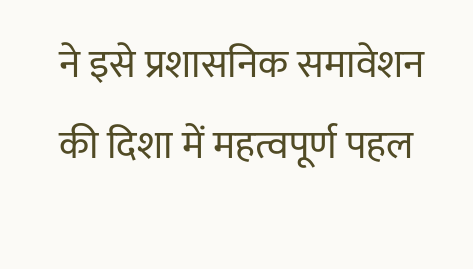ने इसे प्रशासनिक समावेशन की दिशा में महत्वपूर्ण पहल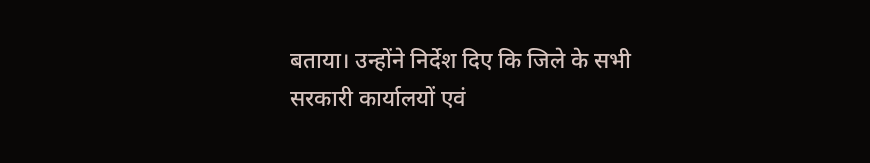बताया। उन्होंने निर्देश दिए कि जिले के सभी सरकारी कार्यालयों एवं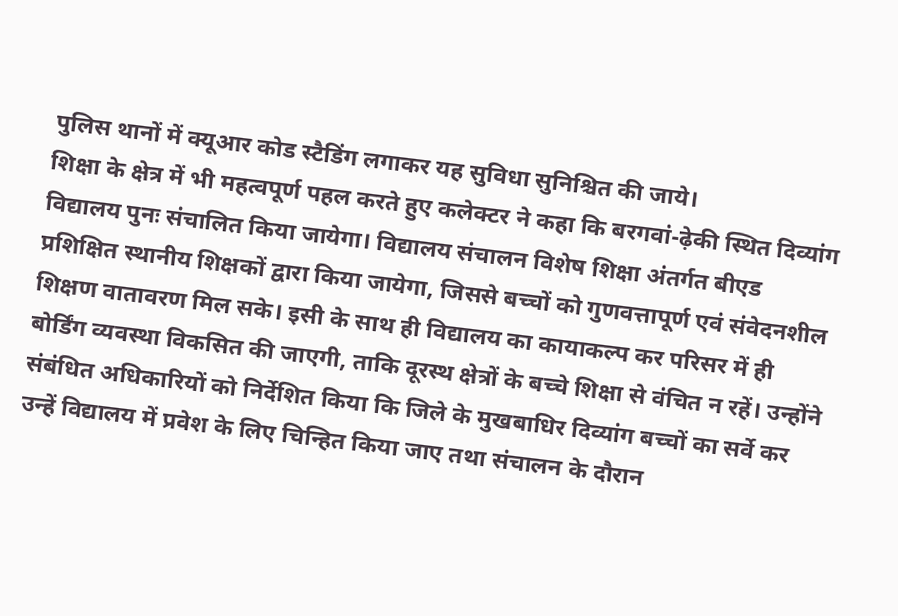पुलिस थानों में क्यूआर कोड स्टैडिंग लगाकर यह सुविधा सुनिश्चित की जाये।
शिक्षा के क्षेत्र में भी महत्वपूर्ण पहल करते हुए कलेक्टर ने कहा कि बरगवां-ढ़ेकी स्थित दिव्यांग विद्यालय पुनः संचालित किया जायेगा। विद्यालय संचालन विशेष शिक्षा अंतर्गत बीएड प्रशिक्षित स्थानीय शिक्षकों द्वारा किया जायेगा, जिससे बच्चों को गुणवत्तापूर्ण एवं संवेदनशील शिक्षण वातावरण मिल सके। इसी के साथ ही विद्यालय का कायाकल्प कर परिसर में ही बोर्डिंग व्यवस्था विकसित की जाएगी, ताकि दूरस्थ क्षेत्रों के बच्चे शिक्षा से वंचित न रहें। उन्होंने संबंधित अधिकारियों को निर्देशित किया कि जिले के मुखबाधिर दिव्यांग बच्चों का सर्वे कर उन्हें विद्यालय में प्रवेश के लिए चिन्हित किया जाए तथा संचालन के दौरान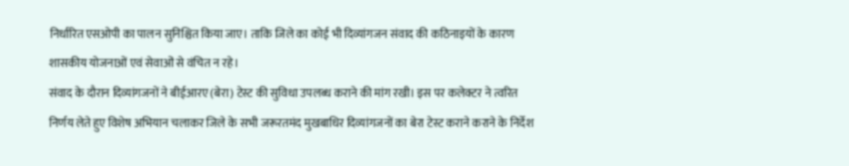निर्धारित एसओपी का पालन सुनिश्चित किया जाए। ताकि जिले का कोई भी दिव्यांगजन संवाद की कठिनाइयों के कारण शासकीय योजनाओं एवं सेवाओं से वंचित न रहे।
संवाद के दौरान दिव्यांगजनों ने बीईआरए (बेरा) टेस्ट की सुविधा उपलब्ध कराने की मांग रखी। इस पर कलेक्टर ने त्वरित निर्णय लेते हुए विशेष अभियान चलाकर जिले के सभी जरूरतमंद मुखबाधिर दिव्यांगजनों का बेरा टेस्ट कराने कराने के निर्देश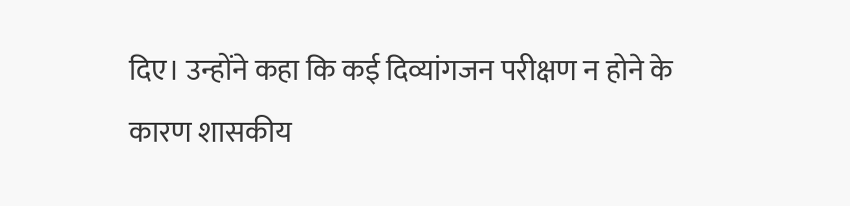दिए। उन्होंने कहा कि कई दिव्यांगजन परीक्षण न होने के कारण शासकीय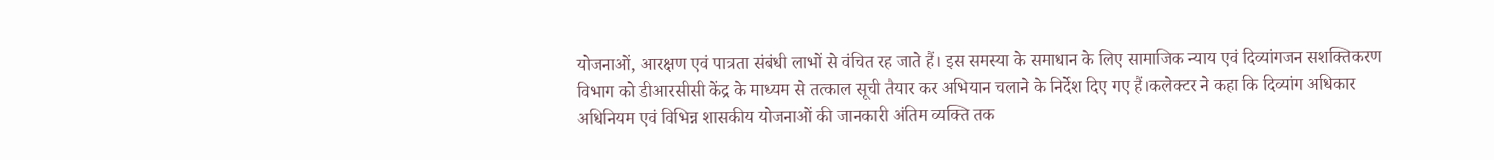योजनाओं, आरक्षण एवं पात्रता संबंधी लाभों से वंचित रह जाते हैं। इस समस्या के समाधान के लिए सामाजिक न्याय एवं दिव्यांगजन सशक्तिकरण विभाग को डीआरसीसी केंद्र के माध्यम से तत्काल सूची तैयार कर अभियान चलाने के निर्देश दिए गए हैं।कलेक्टर ने कहा कि दिव्यांग अधिकार अधिनियम एवं विभिन्न शासकीय योजनाओं की जानकारी अंतिम व्यक्ति तक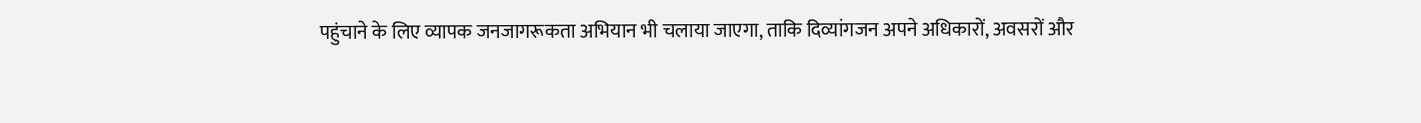पहुंचाने के लिए व्यापक जनजागरूकता अभियान भी चलाया जाएगा, ताकि दिव्यांगजन अपने अधिकारों, अवसरों और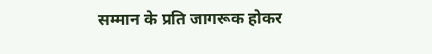सम्मान के प्रति जागरूक होकर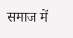समाज में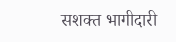सशक्त भागीदारी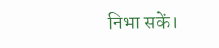निभा सकें।